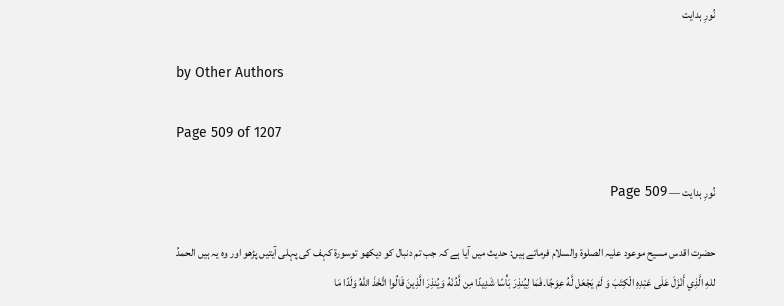نُورِ ہدایت

by Other Authors

Page 509 of 1207

نُورِ ہدایت — Page 509

حضرت اقدس مسیح موعود علیہ الصلوۃ والسلام فرماتے ہیں: حدیث میں آیا ہے کہ جب تم دنبال کو دیکھو توسورۃ کہف کی پہلی آیتیں پڑھو اور وہ یہ ہیں الحمدُ للهِ الَّذِي أَنْزَلَ عَلَى عَبْدِهِ الْكِتَبَ وَ لَمْ يَجْعَل لَّهُ عِوَجًا۔فَمَا لِيُنذِرَ بَأْسًا شَدِيدًا مِن لَّدُنْهُ وَيُنذِرَ الَّذِينَ قَالُوا اتَّخَذَ اللهُ وَلَدًا مَا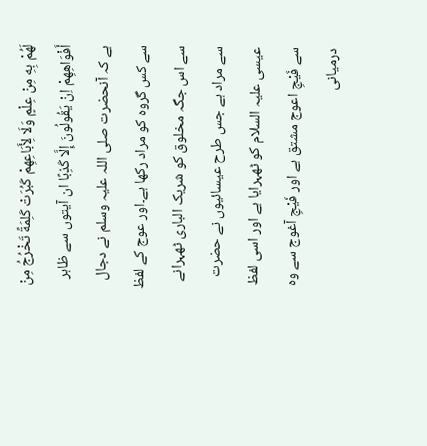لَهُمْ بِهِ مِنْ عِلْمٍ وَلَا لِأَبَاعِهِمْ كَبُرَتْ كَلِمَةً تَخْرُجُ مِنْ أَفْوَاهِهِمْ اِنْ يَقُولُونَ إِلَّا كَذِبًا ان آیتوں سے ظاہر ہے کہ آنحضرت صلی اللہ علیہ وسلم نے دجال سے کس گروہ کو مراد رکھا ہے۔اور عوج کے لفظ سے اس جگہ مخلوق کو شریک الباری ٹھہرانے سے مراد ہے جس طرح عیسائیوں نے حضرت عیسی علیہ السلام کو ٹھہرایا ہے اور اسی لفظ سے فَيْجِ اعوج مشتق ہے اور فَيْجِ آغوج سے وہ درمیانی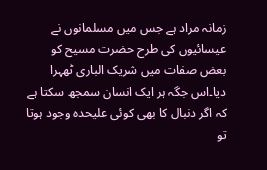زمانہ مراد ہے جس میں مسلمانوں نے عیسائیوں کی طرح حضرت مسیح کو بعض صفات میں شریک الباری ٹھہرا دیا۔اس جگہ ہر ایک انسان سمجھ سکتا ہے کہ اگر دنبال کا بھی کوئی علیحدہ وجود ہوتا تو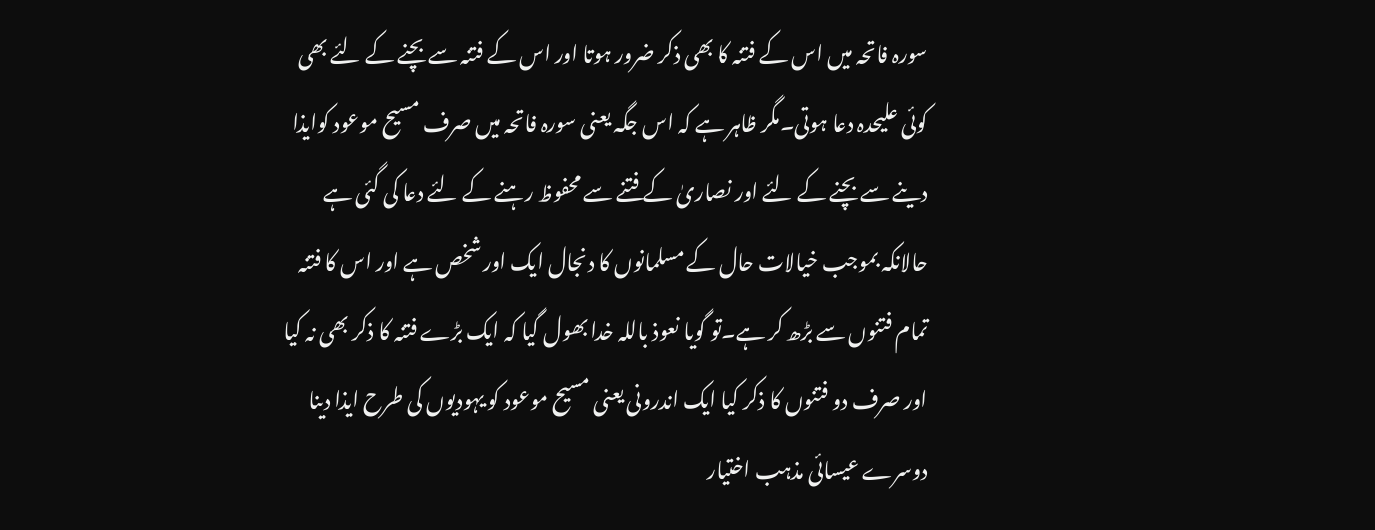سورہ فاتحہ میں اس کے فتنہ کا بھی ذکر ضرور ہوتا اور اس کے فتنہ سے بچنے کے لئے بھی کوئی علیحدہ دعا ہوتی۔مگر ظاہر ہے کہ اس جگہ یعنی سورہ فاتحہ میں صرف مسیح موعود کوایذا دینے سے بچنے کے لئے اور نصاریٰ کے فتنے سے محفوظ رہنے کے لئے دعا کی گئی ہے حالانکہ بموجب خیالات حال کے مسلمانوں کا دنجال ایک اور شخص ہے اور اس کا فتنہ تمام فتنوں سے بڑھ کر ہے۔تو گویا نعوذ باللہ خدا بھول گیا کہ ایک بڑے فتنہ کا ذکر بھی نہ کیا اور صرف دو فتنوں کا ذکر کیا ایک اندرونی یعنی مسیح موعود کو یہودیوں کی طرح ایذا دینا دوسرے عیسائی مذہب اختیار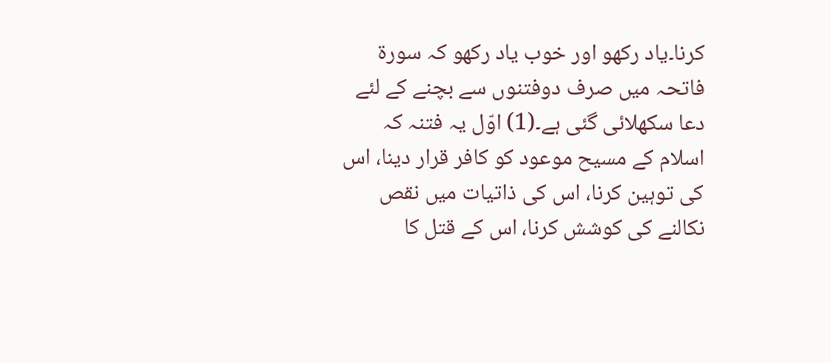کرنا۔یاد رکھو اور خوب یاد رکھو کہ سورۃ فاتحہ میں صرف دوفتنوں سے بچنے کے لئے دعا سکھلائی گئی ہے۔(1) اوّل یہ فتنہ کہ اسلام کے مسیح موعود کو کافر قرار دینا، اس کی توہین کرنا، اس کی ذاتیات میں نقص نکالنے کی کوشش کرنا، اس کے قتل کا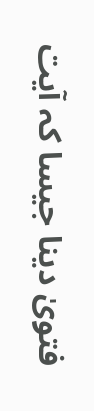فتویٰ دینا جیسا کہ آیت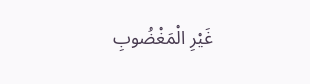غَيْرِ الْمَغْضُوبِ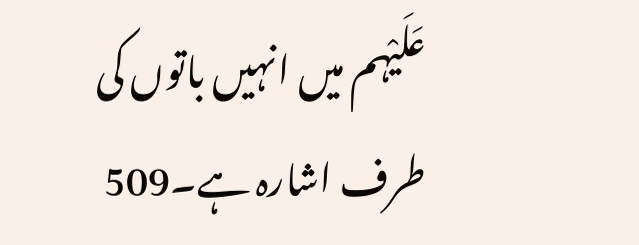عَلَيْہم میں انہیں باتوں کی طرف اشارہ ہے۔509